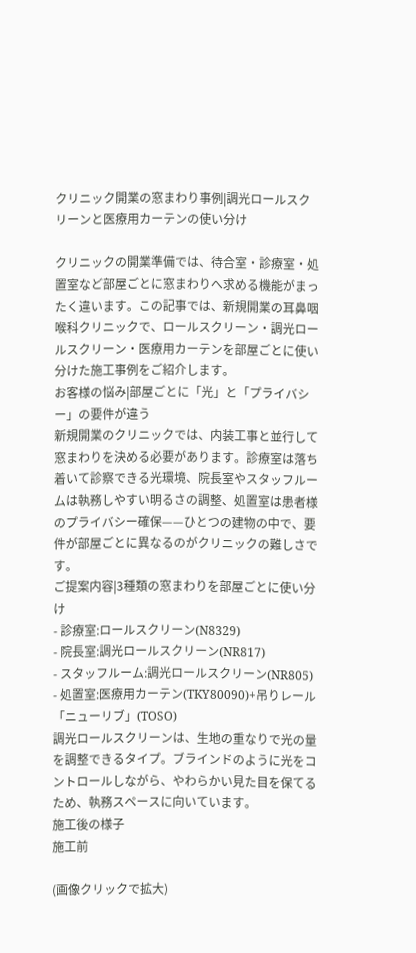クリニック開業の窓まわり事例|調光ロールスクリーンと医療用カーテンの使い分け

クリニックの開業準備では、待合室・診療室・処置室など部屋ごとに窓まわりへ求める機能がまったく違います。この記事では、新規開業の耳鼻咽喉科クリニックで、ロールスクリーン・調光ロールスクリーン・医療用カーテンを部屋ごとに使い分けた施工事例をご紹介します。
お客様の悩み|部屋ごとに「光」と「プライバシー」の要件が違う
新規開業のクリニックでは、内装工事と並行して窓まわりを決める必要があります。診療室は落ち着いて診察できる光環境、院長室やスタッフルームは執務しやすい明るさの調整、処置室は患者様のプライバシー確保——ひとつの建物の中で、要件が部屋ごとに異なるのがクリニックの難しさです。
ご提案内容|3種類の窓まわりを部屋ごとに使い分け
- 診療室:ロールスクリーン(N8329)
- 院長室:調光ロールスクリーン(NR817)
- スタッフルーム:調光ロールスクリーン(NR805)
- 処置室:医療用カーテン(TKY80090)+吊りレール「ニューリブ」(TOSO)
調光ロールスクリーンは、生地の重なりで光の量を調整できるタイプ。ブラインドのように光をコントロールしながら、やわらかい見た目を保てるため、執務スペースに向いています。
施工後の様子
施工前

(画像クリックで拡大)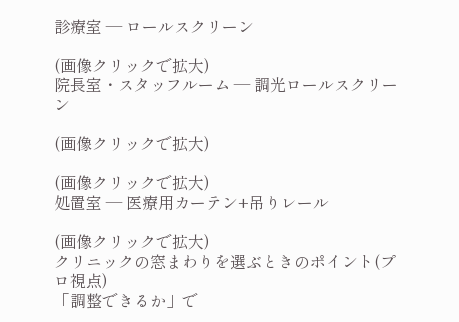診療室 — ロールスクリーン

(画像クリックで拡大)
院長室・スタッフルーム — 調光ロールスクリーン

(画像クリックで拡大)

(画像クリックで拡大)
処置室 — 医療用カーテン+吊りレール

(画像クリックで拡大)
クリニックの窓まわりを選ぶときのポイント(プロ視点)
「調整できるか」で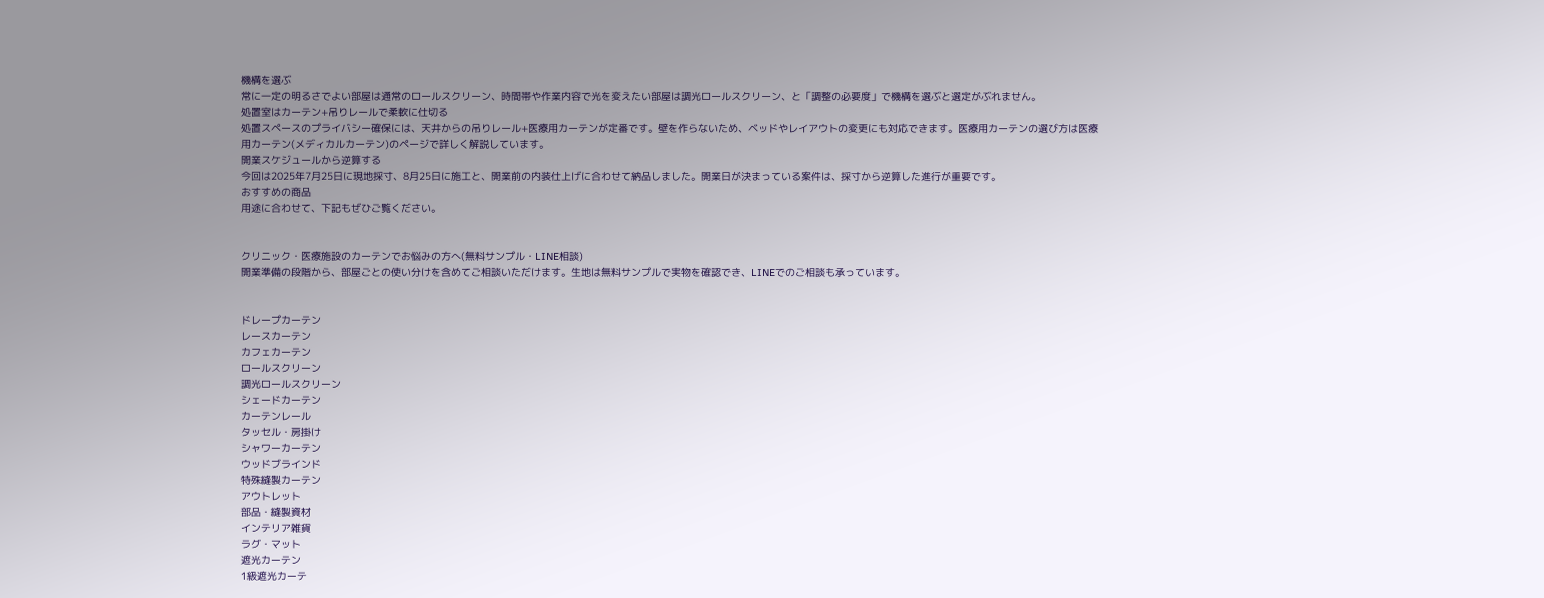機構を選ぶ
常に一定の明るさでよい部屋は通常のロールスクリーン、時間帯や作業内容で光を変えたい部屋は調光ロールスクリーン、と「調整の必要度」で機構を選ぶと選定がぶれません。
処置室はカーテン+吊りレールで柔軟に仕切る
処置スペースのプライバシー確保には、天井からの吊りレール+医療用カーテンが定番です。壁を作らないため、ベッドやレイアウトの変更にも対応できます。医療用カーテンの選び方は医療用カーテン(メディカルカーテン)のページで詳しく解説しています。
開業スケジュールから逆算する
今回は2025年7月25日に現地採寸、8月25日に施工と、開業前の内装仕上げに合わせて納品しました。開業日が決まっている案件は、採寸から逆算した進行が重要です。
おすすめの商品
用途に合わせて、下記もぜひご覧ください。


クリニック・医療施設のカーテンでお悩みの方へ(無料サンプル・LINE相談)
開業準備の段階から、部屋ごとの使い分けを含めてご相談いただけます。生地は無料サンプルで実物を確認でき、LINEでのご相談も承っています。


ドレープカーテン
レースカーテン
カフェカーテン
ロールスクリーン
調光ロールスクリーン
シェードカーテン
カーテンレール
タッセル・房掛け
シャワーカーテン
ウッドブラインド
特殊縫製カーテン
アウトレット
部品・縫製資材
インテリア雑貨
ラグ・マット
遮光カーテン
1級遮光カーテ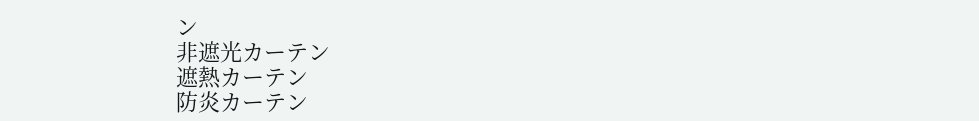ン
非遮光カーテン
遮熱カーテン
防炎カーテン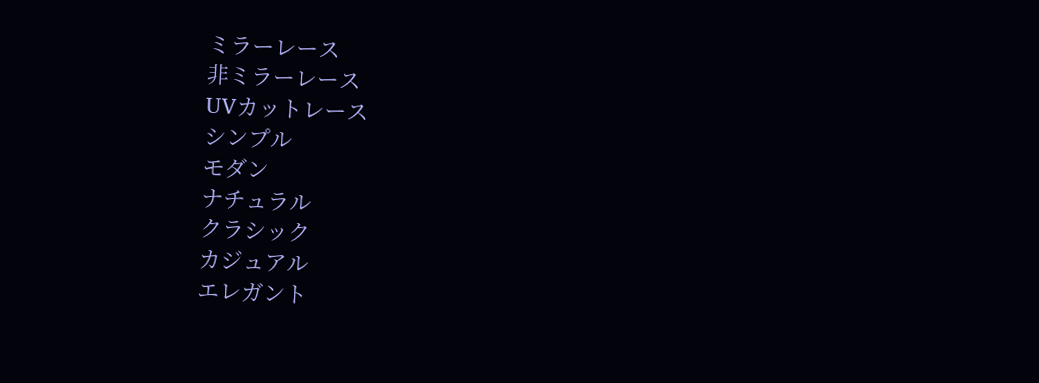ミラーレース
非ミラーレース
UVカットレース
シンプル
モダン
ナチュラル
クラシック
カジュアル
エレガント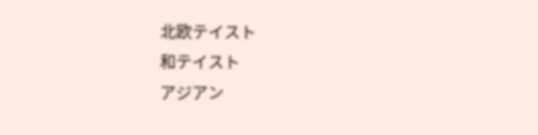北欧テイスト
和テイスト
アジアン